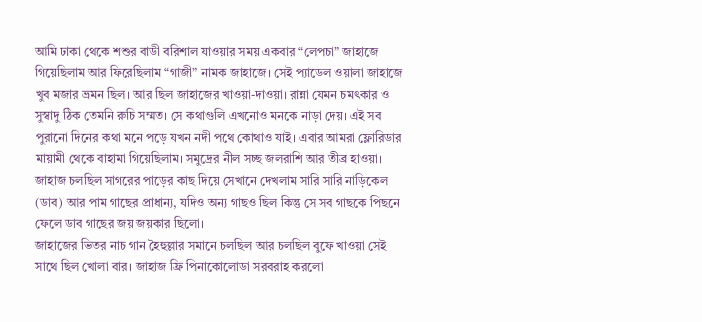আমি ঢাকা থেকে শশুর বাডী বরিশাল যাওয়ার সময় একবার “লেপচা” জাহাজে গিয়েছিলাম আর ফিরেছিলাম “গাজী” নামক জাহাজে। সেই প্যাডেল ওয়ালা জাহাজে খুব মজার ভ্রমন ছিল। আর ছিল জাহাজের খাওয়া-দাওয়া। রান্না যেমন চমৎকার ও সুস্বাদু ঠিক তেমনি রুচি সম্মত। সে কথাগুলি এখনোও মনকে নাড়া দেয়। এই সব পুরানো দিনের কথা মনে পড়ে যখন নদী পথে কোথাও যাই। এবার আমরা ফ্লোরিডার মায়ামী থেকে বাহামা গিয়েছিলাম। সমুদ্রের নীল সচ্ছ জলরাশি আর তীব্র হাওয়া। জাহাজ চলছিল সাগরের পাড়ের কাছ দিয়ে সেখানে দেখলাম সারি সারি নাড়িকেল (ডাব) আর পাম গাছের প্রাধান্য, যদিও অন্য গাছও ছিল কিন্তু সে সব গাছকে পিছনে ফেলে ডাব গাছের জয় জয়কার ছিলো।
জাহাজের ভিতর নাচ গান হৈহুল্লার সমানে চলছিল আর চলছিল বুফে খাওয়া সেই সাথে ছিল খোলা বার। জাহাজ ফ্রি পিনাকোলোডা সরবরাহ করলো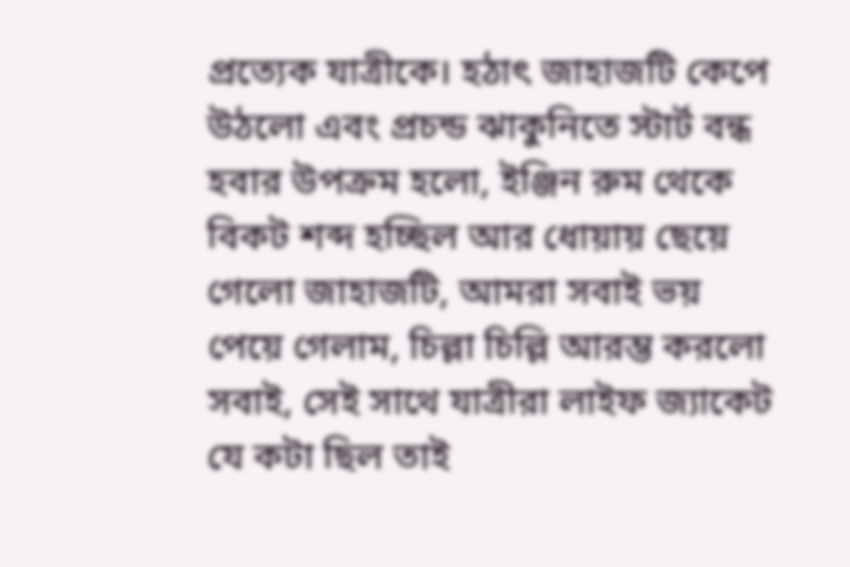প্রত্যেক যাত্রীকে। হঠাৎ জাহাজটি কেপে উঠলো এবং প্রচন্ড ঝাকুনিতে স্টার্ট বন্ধ হবার উপক্রম হলো, ইঞ্জিন রুম থেকে বিকট শব্দ হচ্ছিল আর ধোয়ায় ছেয়ে গেলো জাহাজটি, আমরা সবাই ভয় পেয়ে গেলাম, চিল্লা চিল্লি আরম্ভ করলো সবাই, সেই সাথে যাত্রীরা লাইফ জ্যাকেট যে কটা ছিল তাই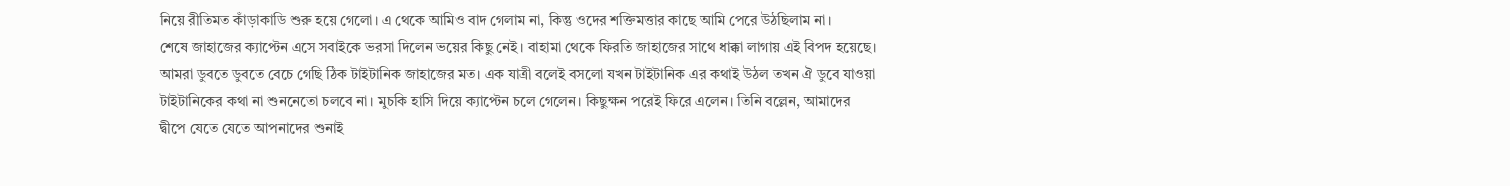নিয়ে রীতিমত কাঁড়াকাডি শুরু হয়ে গেলো। এ থেকে আমিও বাদ গেলাম না, কিন্তু ওদের শক্তিমত্তার কাছে আমি পেরে উঠছিলাম না।
শেষে জাহাজের ক্যাপ্টেন এসে সবাইকে ভরসা দিলেন ভয়ের কিছু নেই। বাহামা থেকে ফিরতি জাহাজের সাথে ধাক্কা লাগায় এই বিপদ হয়েছে। আমরা ডুবতে ডুবতে বেচে গেছি ঠিক টাইটানিক জাহাজের মত। এক যাত্রী বলেই বসলো যখন টাইটানিক এর কথাই উঠল তখন ঐ ডুবে যাওয়া টাইটানিকের কথা না শুননেতো চলবে না। মুচকি হাসি দিয়ে ক্যাপ্টেন চলে গেলেন। কিছুক্ষন পরেই ফিরে এলেন। তিনি বল্লেন, আমাদের দ্বীপে যেতে যেতে আপনাদের শুনাই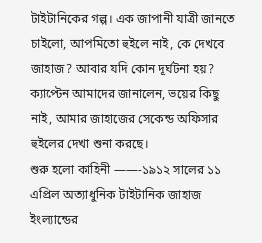টাইটানিকের গল্প। এক জাপানী যাত্রী জানতে চাইলো, আপমিতো হুইলে নাই, কে দেখবে জাহাজ? আবার যদি কোন দূর্ঘটনা হয়? ক্যাপ্টেন আমাদের জানালেন, ভয়ের কিছু নাই, আমার জাহাজের সেকেন্ড অফিসার হুইলের দেখা শুনা করছে।
শুরু হলো কাহিনী ——-১৯১২ সালের ১১ এপ্রিল অত্যাধুনিক টাইটানিক জাহাজ ইংল্যান্ডের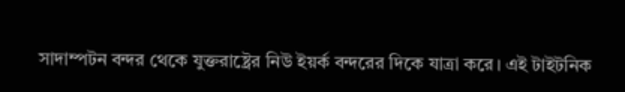সাদাম্পটন বন্দর থেকে যুক্তরাষ্ট্রের নিউ ইয়র্ক বন্দরের দিকে যাত্রা করে। এই টাইটনিক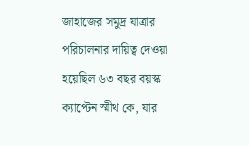জাহাজের সমুদ্র যাত্রার পরিচালনার দায়িত্ব দেওয়া হয়েছিল ৬৩ বছর বয়স্ক ক্যাপ্টেন স্মীথ কে, যার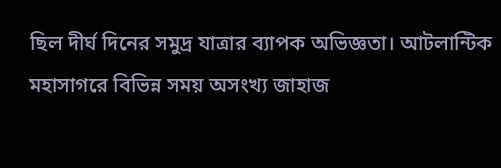ছিল দীর্ঘ দিনের সমুদ্র যাত্রার ব্যাপক অভিজ্ঞতা। আটলান্টিক মহাসাগরে বিভিন্ন সময় অসংখ্য জাহাজ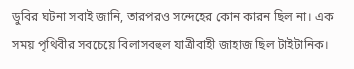ডুবির ঘটনা সবাই জানি, তারপরও সন্দেহের কোন কারন ছিল না। এক সময় পৃথিবীর সবচেয়ে বিলাসবহুল যাত্রীবাহী জাহাজ ছিল টাইটানিক।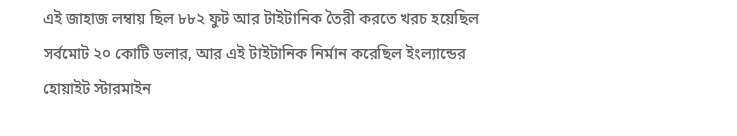এই জাহাজ লম্বায় ছিল ৮৮২ ফুট আর টাইটানিক তৈরী করতে খরচ হয়েছিল সর্বমোট ২০ কোটি ডলার, আর এই টাইটানিক নির্মান করেছিল ইংল্যান্ডের হোয়াইট স্টারমাইন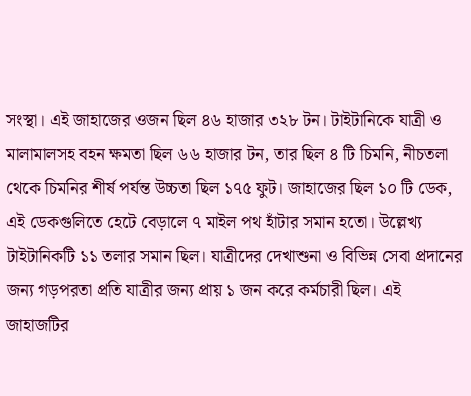সংস্থা। এই জাহাজের ওজন ছিল ৪৬ হাজার ৩২৮ টন। টাইটানিকে যাত্রী ও মালামালসহ বহন ক্ষমতা ছিল ৬৬ হাজার টন, তার ছিল ৪ টি চিমনি, নীচতলা থেকে চিমনির শীর্ষ পর্যন্ত উচ্চতা ছিল ১৭৫ ফুট। জাহাজের ছিল ১০ টি ডেক, এই ডেকগুলিতে হেটে বেড়ালে ৭ মাইল পথ হাঁটার সমান হতো। উল্লেখ্য টাইটানিকটি ১১ তলার সমান ছিল। যাত্রীদের দেখাশুনা ও বিভিন্ন সেবা প্রদানের জন্য গড়পরতা প্রতি যাত্রীর জন্য প্রায় ১ জন করে কর্মচারী ছিল। এই জাহাজটির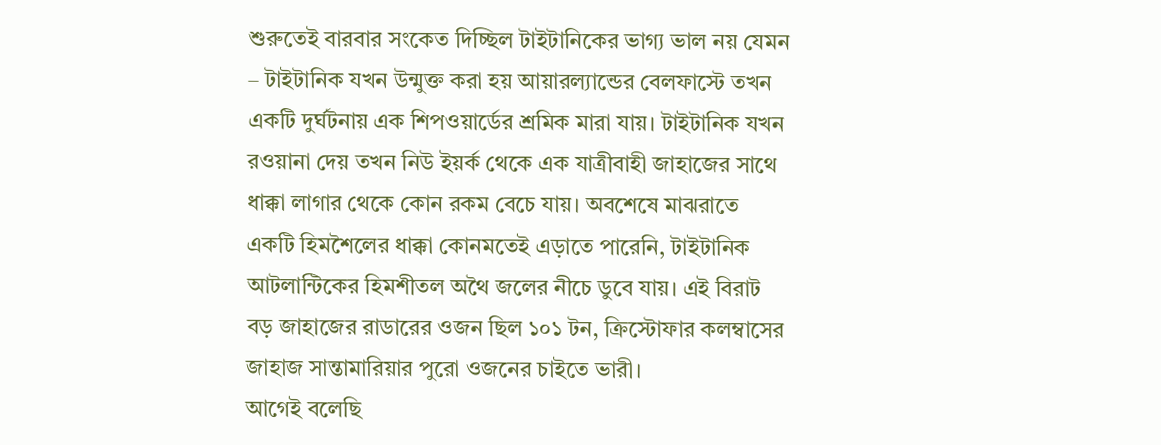শুরুতেই বারবার সংকেত দিচ্ছিল টাইটানিকের ভাগ্য ভাল নয় যেমন – টাইটানিক যখন উন্মুক্ত করা হয় আয়ারল্যান্ডের বেলফাস্টে তখন একটি দুর্ঘটনায় এক শিপওয়ার্ডের শ্রমিক মারা যায়। টাইটানিক যখন রওয়ানা দেয় তখন নিউ ইয়র্ক থেকে এক যাত্রীবাহী জাহাজের সাথে ধাক্কা লাগার থেকে কোন রকম বেচে যায়। অবশেষে মাঝরাতে একটি হিমশৈলের ধাক্কা কোনমতেই এড়াতে পারেনি, টাইটানিক আটলান্টিকের হিমশীতল অথৈ জলের নীচে ডুবে যায়। এই বিরাট বড় জাহাজের রাডারের ওজন ছিল ১০১ টন, ক্রিস্টোফার কলম্বাসের জাহাজ সান্তামারিয়ার পুরো ওজনের চাইতে ভারী।
আগেই বলেছি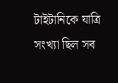টাইটানিকে যাত্রি সংখ্যা ছিল সব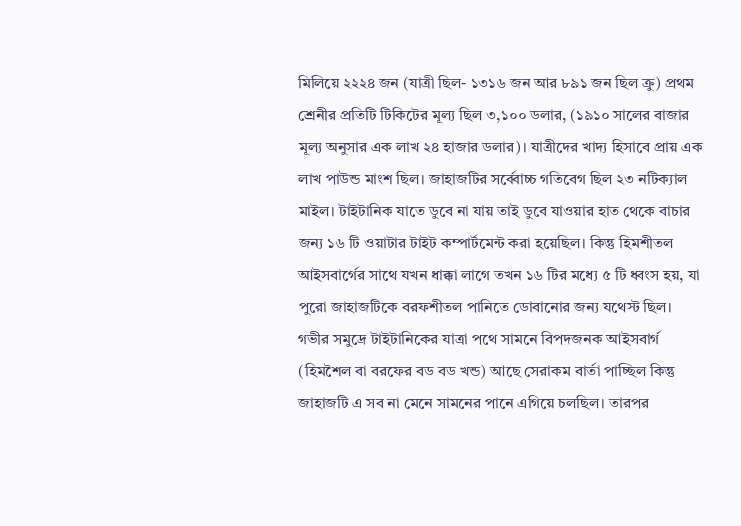মিলিয়ে ২২২৪ জন (যাত্রী ছিল- ১৩১৬ জন আর ৮৯১ জন ছিল ক্রু) প্রথম শ্রেনীর প্রতিটি টিকিটের মূল্য ছিল ৩,১০০ ডলার, (১৯১০ সালের বাজার মূল্য অনুসার এক লাখ ২৪ হাজার ডলার)। যাত্রীদের খাদ্য হিসাবে প্রায় এক লাখ পাউন্ড মাংশ ছিল। জাহাজটির সর্ব্বোচ্চ গতিবেগ ছিল ২৩ নটিক্যাল মাইল। টাইটানিক যাতে ডুবে না যায় তাই ডুবে যাওয়ার হাত থেকে বাচার জন্য ১৬ টি ওয়াটার টাইট কম্পার্টমেন্ট করা হয়েছিল। কিন্তু হিমশীতল আইসবার্গের সাথে যখন ধাক্কা লাগে তখন ১৬ টির মধ্যে ৫ টি ধ্বংস হয়, যা পুরো জাহাজটিকে বরফশীতল পানিতে ডোবানোর জন্য যথেস্ট ছিল। গভীর সমুদ্রে টাইটানিকের যাত্রা পথে সামনে বিপদজনক আইসবার্গ (হিমশৈল বা বরফের বড বড খন্ড) আছে সেরাকম বার্তা পাচ্ছিল কিন্তু জাহাজটি এ সব না মেনে সামনের পানে এগিয়ে চলছিল। তারপর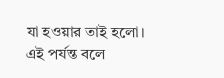যা হওয়ার তাই হলো।
এই পর্যন্ত বলে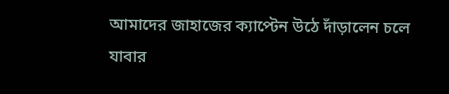আমাদের জাহাজের ক্যাপ্টেন উঠে দাঁড়ালেন চলে যাবার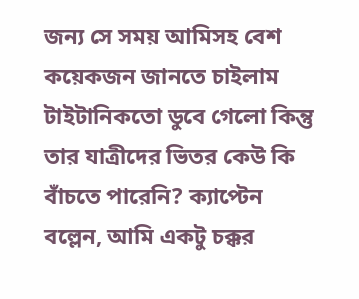জন্য সে সময় আমিসহ বেশ কয়েকজন জানতে চাইলাম টাইটানিকতো ডুবে গেলো কিন্তু তার যাত্রীদের ভিতর কেউ কি বাঁচতে পারেনি? ক্যাপ্টেন বল্লেন, আমি একটু চক্কর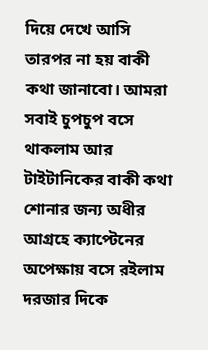দিয়ে দেখে আসি তারপর না হয় বাকী কথা জানাবো। আমরা সবাই চুপচুপ বসে থাকলাম আর টাইটানিকের বাকী কথা শোনার জন্য অধীর আগ্রহে ক্যাপ্টেনের অপেক্ষায় বসে রইলাম দরজার দিকে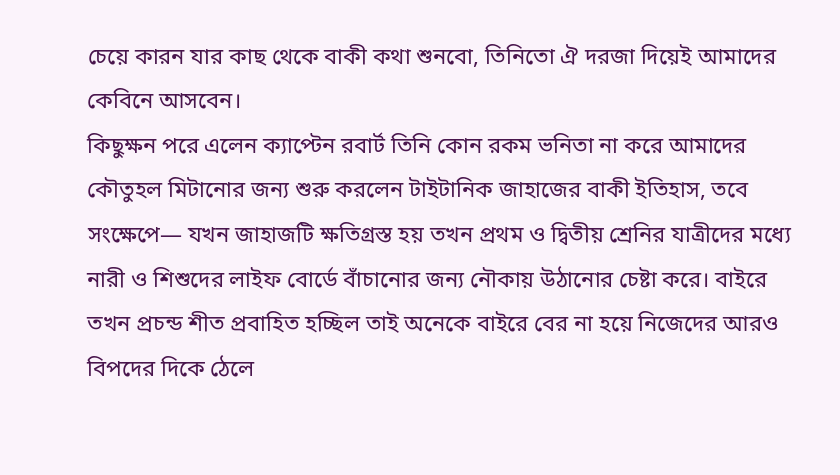চেয়ে কারন যার কাছ থেকে বাকী কথা শুনবো, তিনিতো ঐ দরজা দিয়েই আমাদের কেবিনে আসবেন।
কিছুক্ষন পরে এলেন ক্যাপ্টেন রবার্ট তিনি কোন রকম ভনিতা না করে আমাদের কৌতুহল মিটানোর জন্য শুরু করলেন টাইটানিক জাহাজের বাকী ইতিহাস, তবে সংক্ষেপে— যখন জাহাজটি ক্ষতিগ্রস্ত হয় তখন প্রথম ও দ্বিতীয় শ্রেনির যাত্রীদের মধ্যে নারী ও শিশুদের লাইফ বোর্ডে বাঁচানোর জন্য নৌকায় উঠানোর চেষ্টা করে। বাইরে তখন প্রচন্ড শীত প্রবাহিত হচ্ছিল তাই অনেকে বাইরে বের না হয়ে নিজেদের আরও বিপদের দিকে ঠেলে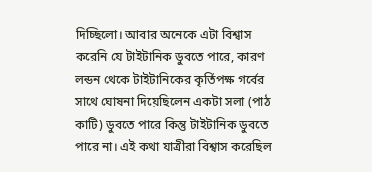দিচ্ছিলো। আবার অনেকে এটা বিশ্বাস করেনি যে টাইটানিক ডুবতে পারে, কারণ লন্ডন থেকে টাইটানিকের কৃর্তিপক্ষ গর্বের সাথে ঘোষনা দিয়েছিলেন একটা সলা (পাঠ কাটি) ডুবতে পারে কিন্তু টাইটানিক ডুবতে পারে না। এই কথা যাত্রীরা বিশ্বাস করেছিল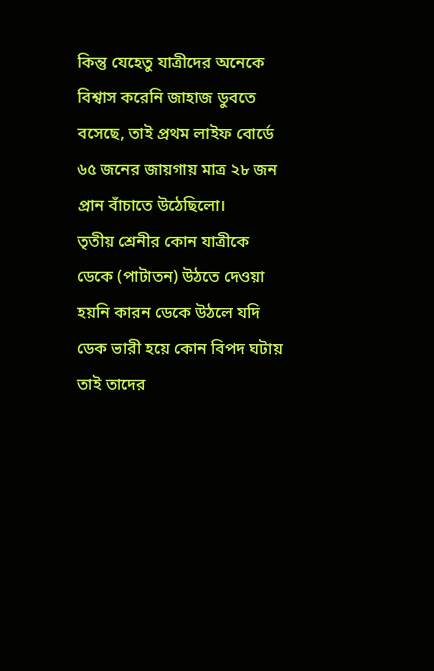কিন্তু যেহেতু যাত্রীদের অনেকে বিশ্বাস করেনি জাহাজ ডুবতে বসেছে, তাই প্রথম লাইফ বোর্ডে ৬৫ জনের জায়গায় মাত্র ২৮ জন প্রান বাঁচাতে উঠেছিলো।
তৃতীয় শ্রেনীর কোন যাত্রীকে ডেকে (পাটাতন) উঠতে দেওয়া হয়নি কারন ডেকে উঠলে যদি ডেক ভারী হয়ে কোন বিপদ ঘটায় তাই তাদের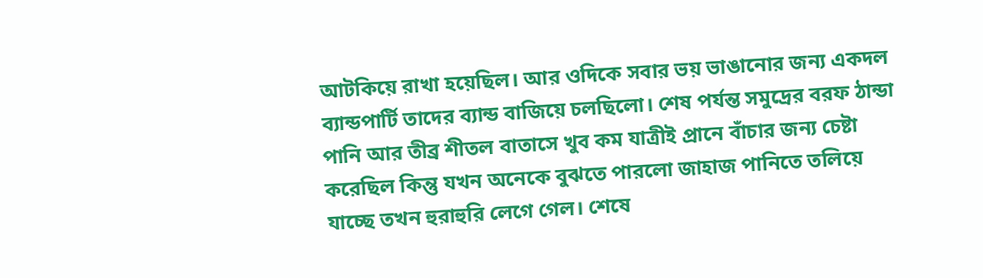আটকিয়ে রাখা হয়েছিল। আর ওদিকে সবার ভয় ভাঙানোর জন্য একদল ব্যান্ডপার্টি তাদের ব্যান্ড বাজিয়ে চলছিলো। শেষ পর্যন্ত সমুদ্রের বরফ ঠান্ডা পানি আর তীব্র শীতল বাতাসে খুব কম যাত্রীই প্রানে বাঁচার জন্য চেষ্টা করেছিল কিন্তু যখন অনেকে বুঝতে পারলো জাহাজ পানিতে তলিয়ে যাচ্ছে তখন হুরাহুরি লেগে গেল। শেষে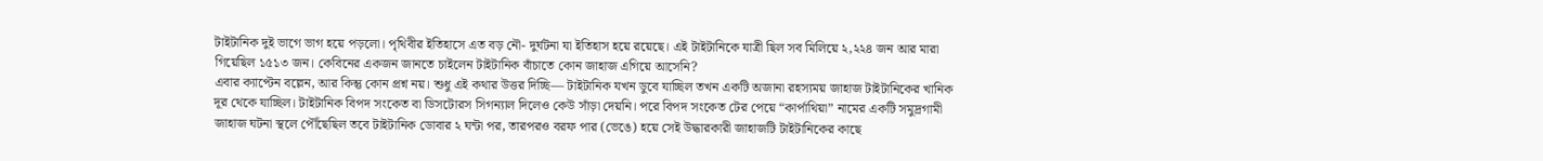টাইটানিক দুই ভাগে ভাগ হয়ে পড়লো। পৃথিবীর ইতিহাসে এত বড় নৌ- দুর্ঘটনা যা ইতিহাস হয়ে রয়েছে। এই টাইটানিকে যাত্রী ছিল সব মিলিয়ে ২,২২৪ জন আর মারা গিয়েছিল ১৫১৩ জন। কেবিনের একজন জানতে চাইলেন টাইটানিক বাঁচাতে কোন জাহাজ এগিয়ে আসেনি?
এবার ক্যাপ্টেন বল্লেন, আর কিন্তু কোন প্রশ্ন নয়। শুধু এই কথার উত্তর দিচ্ছি— টাইটানিক যখন ডুবে যাচ্ছিল তখন একটি অজানা রহস্যময় জাহাজ টাইটানিকের খানিক দূর থেকে যাচ্ছিল। টাইটানিক বিপদ সংকেত বা ডিসটোরস সিগন্যাল দিলেও কেউ সাঁড়া দেয়নি। পরে বিপদ সংকেত টের পেয়ে “কার্পাথিয়া” নামের একটি সমুদ্রগামী জাহাজ ঘটনা স্থলে পৌঁছেছিল তবে টাইটানিক ডোবার ২ ঘন্টা পর, তারপরও বরফ পার (ভেঙে) হয়ে সেই উদ্ধারকারী জাহাজটি টাইটানিকের কাছে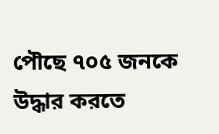পৌছে ৭০৫ জনকে উদ্ধার করতে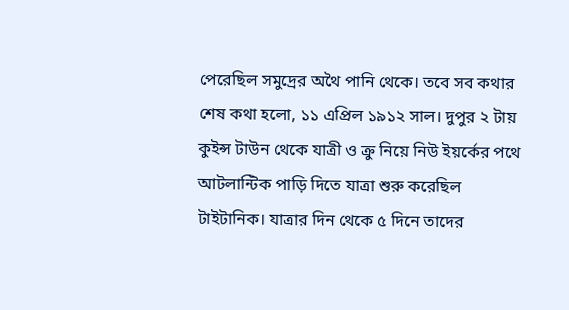পেরেছিল সমুদ্রের অথৈ পানি থেকে। তবে সব কথার শেষ কথা হলো, ১১ এপ্রিল ১৯১২ সাল। দুপুর ২ টায় কুইন্স টাউন থেকে যাত্রী ও ক্রু নিয়ে নিউ ইয়র্কের পথে আটলান্টিক পাড়ি দিতে যাত্রা শুরু করেছিল টাইটানিক। যাত্রার দিন থেকে ৫ দিনে তাদের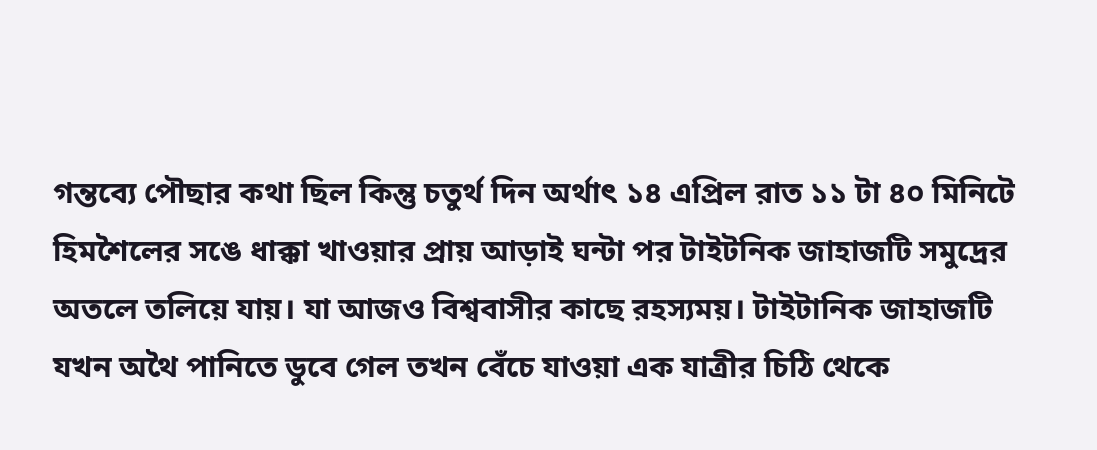গন্তব্যে পৌছার কথা ছিল কিন্তু চতুর্থ দিন অর্থাৎ ১৪ এপ্রিল রাত ১১ টা ৪০ মিনিটে হিমশৈলের সঙে ধাক্কা খাওয়ার প্রায় আড়াই ঘন্টা পর টাইটনিক জাহাজটি সমুদ্রের অতলে তলিয়ে যায়। যা আজও বিশ্ববাসীর কাছে রহস্যময়। টাইটানিক জাহাজটি যখন অথৈ পানিতে ডুবে গেল তখন বেঁচে যাওয়া এক যাত্রীর চিঠি থেকে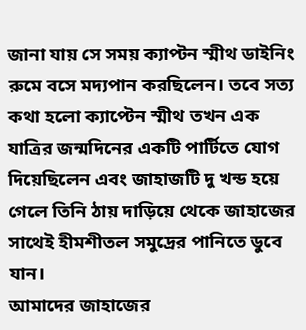জানা যায় সে সময় ক্যাপ্টন স্মীথ ডাইনিং রুমে বসে মদ্যপান করছিলেন। তবে সত্য কথা হলো ক্যাপ্টেন স্মীথ তখন এক যাত্রির জন্মদিনের একটি পার্টিতে যোগ দিয়েছিলেন এবং জাহাজটি দু খন্ড হয়ে গেলে তিনি ঠায় দাড়িয়ে থেকে জাহাজের সাথেই হীমশীতল সমুদ্রের পানিতে ডুবে যান।
আমাদের জাহাজের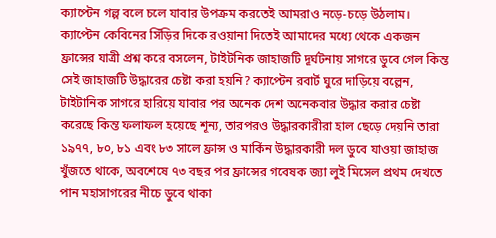ক্যাপ্টেন গল্প বলে চলে যাবার উপক্রম করতেই আমরাও নড়ে-চড়ে উঠলাম। ক্যাপ্টেন কেবিনের সিঁড়ির দিকে রওয়ানা দিতেই আমাদের মধ্যে থেকে একজন ফ্রান্সের যাত্রী প্রশ্ন করে বসলেন, টাইটনিক জাহাজটি দূর্ঘটনায় সাগরে ডুবে গেল কিন্ত সেই জাহাজটি উদ্ধারের চেষ্টা করা হয়নি? ক্যাপ্টেন রবার্ট ঘুরে দাড়িয়ে বল্লেন, টাইটানিক সাগরে হারিয়ে যাবার পর অনেক দেশ অনেকবার উদ্ধার করার চেষ্টা করেছে কিন্ত ফলাফল হয়েছে শূন্য, তারপরও উদ্ধারকারীরা হাল ছেড়ে দেয়নি তারা ১৯৭৭, ৮০, ৮১ এবং ৮৩ সালে ফ্রান্স ও মার্কিন উদ্ধারকারী দল ডুবে যাওয়া জাহাজ খুঁজতে থাকে, অবশেষে ৭৩ বছর পর ফ্রান্সের গবেষক জ্যা লুই মিসেল প্রথম দেখতে পান মহাসাগরের নীচে ডুবে থাকা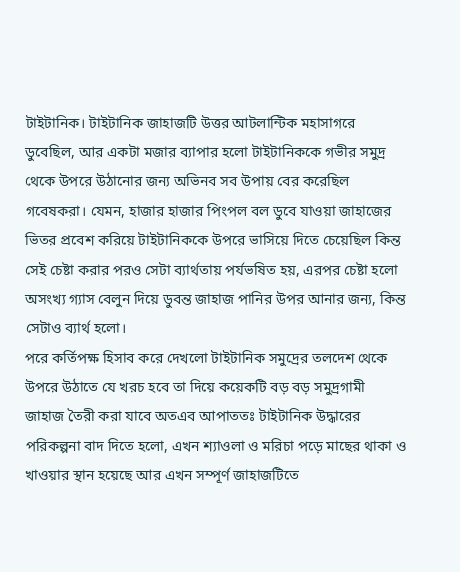টাইটানিক। টাইটানিক জাহাজটি উত্তর আটলান্টিক মহাসাগরে ডুবেছিল, আর একটা মজার ব্যাপার হলো টাইটানিককে গভীর সমুদ্র থেকে উপরে উঠানোর জন্য অভিনব সব উপায় বের করেছিল গবেষকরা। যেমন, হাজার হাজার পিংপল বল ডুবে যাওয়া জাহাজের ভিতর প্রবেশ করিয়ে টাইটানিককে উপরে ভাসিয়ে দিতে চেয়েছিল কিন্ত সেই চেষ্টা করার পরও সেটা ব্যার্থতায় পর্যভষিত হয়, এরপর চেষ্টা হলো অসংখ্য গ্যাস বেলুন দিয়ে ডুবন্ত জাহাজ পানির উপর আনার জন্য, কিন্ত সেটাও ব্যার্থ হলো।
পরে কর্তিপক্ষ হিসাব করে দেখলো টাইটানিক সমুদ্রের তলদেশ থেকে উপরে উঠাতে যে খরচ হবে তা দিয়ে কয়েকটি বড় বড় সমুদ্রগামী জাহাজ তৈরী করা যাবে অতএব আপাততঃ টাইটানিক উদ্ধারের পরিকল্পনা বাদ দিতে হলো, এখন শ্যাওলা ও মরিচা পড়ে মাছের থাকা ও খাওয়ার স্থান হয়েছে আর এখন সম্পূর্ণ জাহাজটিতে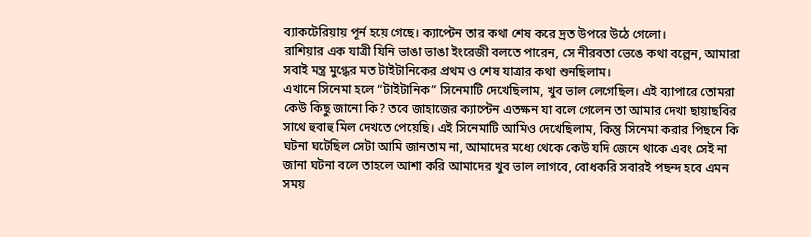ব্যাকটেরিয়ায় পূর্ন হয়ে গেছে। ক্যাপ্টেন তার কথা শেষ করে দ্রত উপরে উঠে গেলো।
রাশিয়ার এক যাত্রী যিনি ভাঙা ভাঙা ইংরেজী বলতে পারেন, সে নীরবতা ভেঙে কথা বল্লেন, আমারা সবাই মন্ত্র মুগ্ধের মত টাইটানিকের প্রথম ও শেষ যাত্রার কথা শুনছিলাম।
এখানে সিনেমা হলে “টাইটানিক” সিনেমাটি দেখেছিলাম, খুব ভাল লেগেছিল। এই ব্যাপারে তোমরা কেউ কিছু জানো কি? তবে জাহাজের ক্যাপ্টেন এতক্ষন যা বলে গেলেন তা আমার দেখা ছায়াছবির সাথে হুবাহু মিল দেখতে পেয়েছি। এই সিনেমাটি আমিও দেখেছিলাম, কিন্তু সিনেমা করার পিছনে কি ঘটনা ঘটেছিল সেটা আমি জানতাম না, আমাদের মধ্যে থেকে কেউ যদি জেনে থাকে এবং সেই না জানা ঘটনা বলে তাহলে আশা করি আমাদের খুব ভাল লাগবে, বোধকরি সবারই পছন্দ হবে এমন সময়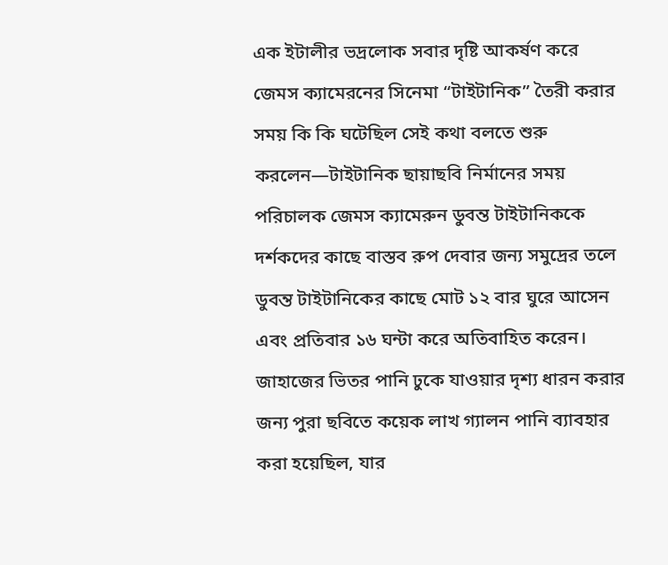এক ইটালীর ভদ্রলোক সবার দৃষ্টি আকর্ষণ করে জেমস ক্যামেরনের সিনেমা “টাইটানিক” তৈরী করার সময় কি কি ঘটেছিল সেই কথা বলতে শুরু করলেন—টাইটানিক ছায়াছবি নির্মানের সময় পরিচালক জেমস ক্যামেরুন ডুবন্ত টাইটানিককে দর্শকদের কাছে বাস্তব রুপ দেবার জন্য সমুদ্রের তলে ডুবন্ত টাইটানিকের কাছে মোট ১২ বার ঘুরে আসেন এবং প্রতিবার ১৬ ঘন্টা করে অতিবাহিত করেন। জাহাজের ভিতর পানি ঢুকে যাওয়ার দৃশ্য ধারন করার জন্য পুরা ছবিতে কয়েক লাখ গ্যালন পানি ব্যাবহার করা হয়েছিল, যার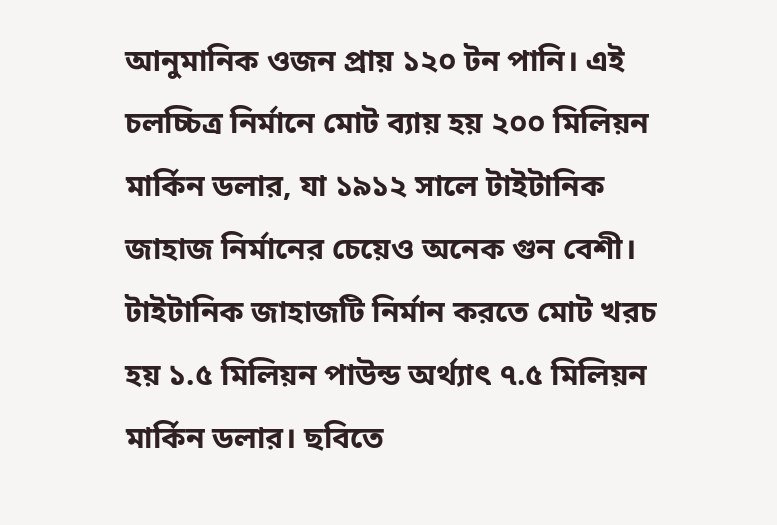আনুমানিক ওজন প্রায় ১২০ টন পানি। এই চলচ্চিত্র নির্মানে মোট ব্যায় হয় ২০০ মিলিয়ন মার্কিন ডলার, যা ১৯১২ সালে টাইটানিক জাহাজ নির্মানের চেয়েও অনেক গুন বেশী। টাইটানিক জাহাজটি নির্মান করতে মোট খরচ হয় ১.৫ মিলিয়ন পাউন্ড অর্থ্যাৎ ৭.৫ মিলিয়ন মার্কিন ডলার। ছবিতে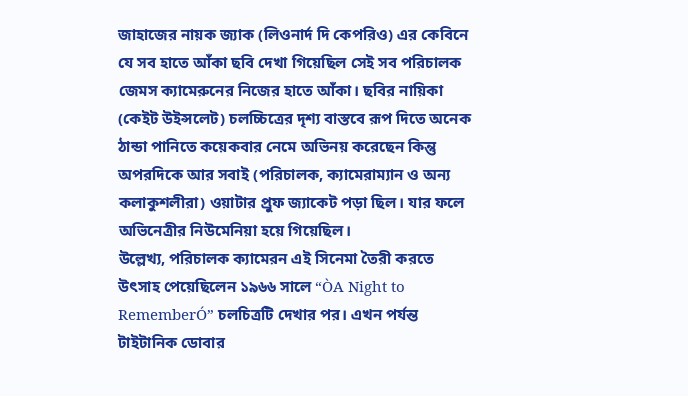জাহাজের নায়ক জ্যাক (লিওনার্দ দি কেপরিও) এর কেবিনে যে সব হাতে আঁকা ছবি দেখা গিয়েছিল সেই সব পরিচালক জেমস ক্যামেরুনের নিজের হাতে আঁকা। ছবির নায়িকা (কেইট উইন্সলেট) চলচ্চিত্রের দৃশ্য বাস্তবে রূপ দিতে অনেক ঠান্ডা পানিতে কয়েকবার নেমে অভিনয় করেছেন কিন্তু অপরদিকে আর সবাই (পরিচালক, ক্যামেরাম্যান ও অন্য কলাকুশলীরা) ওয়াটার প্রুফ জ্যাকেট পড়া ছিল। যার ফলে অভিনেত্রীর নিউমেনিয়া হয়ে গিয়েছিল।
উল্লেখ্য, পরিচালক ক্যামেরন এই সিনেমা তৈরী করতে উৎসাহ পেয়েছিলেন ১৯৬৬ সালে “ÒA Night to RememberÓ” চলচিত্রটি দেখার পর। এখন পর্যন্ত টাইটানিক ডোবার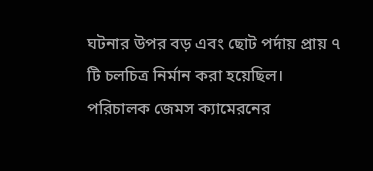ঘটনার উপর বড় এবং ছোট পর্দায় প্রায় ৭ টি চলচিত্র নির্মান করা হয়েছিল। পরিচালক জেমস ক্যামেরনের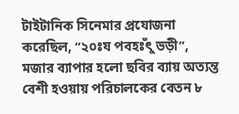টাইটানিক সিনেমার প্রযোজনা করেছিল, “২০ঃয পবহঃঁৎু ভড়ী”, মজার ব্যাপার হলো ছবির ব্যায় অত্যন্ত বেশী হওয়ায় পরিচালকের বেতন ৮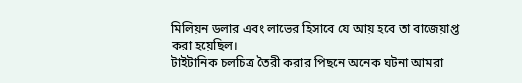মিলিয়ন ডলার এবং লাভের হিসাবে যে আয় হবে তা বাজেয়াপ্ত করা হয়েছিল।
টাইটানিক চলচিত্র তৈরী করার পিছনে অনেক ঘটনা আমরা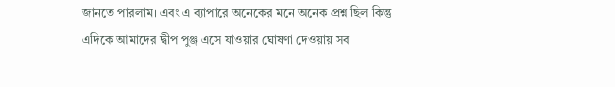জানতে পারলাম। এবং এ ব্যাপারে অনেকের মনে অনেক প্রশ্ন ছিল কিন্তু এদিকে আমাদের দ্বীপ পুঞ্জ এসে যাওয়ার ঘোষণা দেওয়ায় সব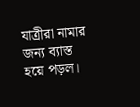যাত্রীরা নামার জন্য ব্যাস্ত হয়ে পড়ল।